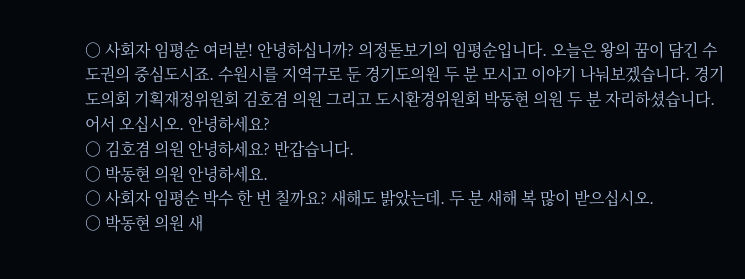○ 사회자 임평순 여러분! 안녕하십니까? 의정돋보기의 임평순입니다. 오늘은 왕의 꿈이 담긴 수도권의 중심도시죠. 수원시를 지역구로 둔 경기도의원 두 분 모시고 이야기 나눠보겠습니다. 경기도의회 기획재정위원회 김호겸 의원 그리고 도시환경위원회 박동현 의원 두 분 자리하셨습니다. 어서 오십시오. 안녕하세요?
○ 김호겸 의원 안녕하세요? 반갑습니다.
○ 박동현 의원 안녕하세요.
○ 사회자 임평순 박수 한 번 칠까요? 새해도 밝았는데. 두 분 새해 복 많이 받으십시오.
○ 박동현 의원 새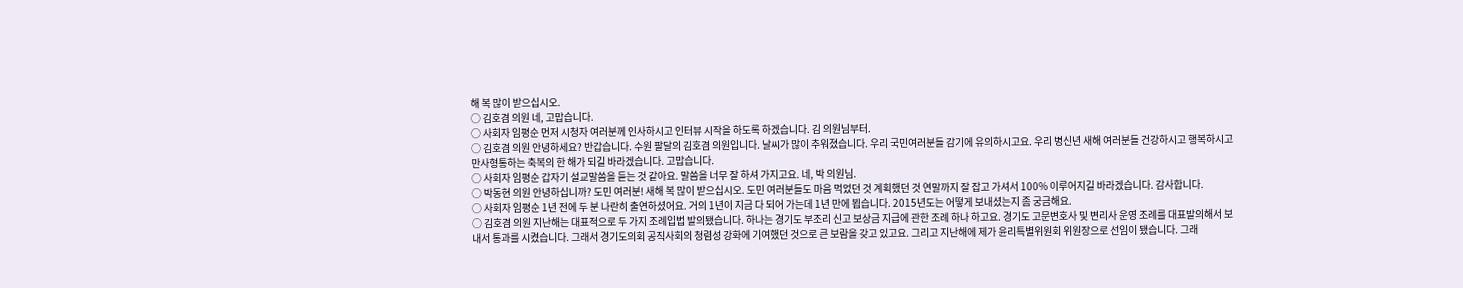해 복 많이 받으십시오.
○ 김호겸 의원 네, 고맙습니다.
○ 사회자 임평순 먼저 시청자 여러분께 인사하시고 인터뷰 시작을 하도록 하겠습니다. 김 의원님부터.
○ 김호겸 의원 안녕하세요? 반갑습니다. 수원 팔달의 김호겸 의원입니다. 날씨가 많이 추워졌습니다. 우리 국민여러분들 감기에 유의하시고요. 우리 병신년 새해 여러분들 건강하시고 행복하시고 만사형통하는 축복의 한 해가 되길 바라겠습니다. 고맙습니다.
○ 사회자 임평순 갑자기 설교말씀을 듣는 것 같아요. 말씀을 너무 잘 하셔 가지고요. 네, 박 의원님.
○ 박동현 의원 안녕하십니까? 도민 여러분! 새해 복 많이 받으십시오. 도민 여러분들도 마음 먹었던 것 계획했던 것 연말까지 잘 잡고 가셔서 100% 이루어지길 바라겠습니다. 감사합니다.
○ 사회자 임평순 1년 전에 두 분 나란히 출연하셨어요. 거의 1년이 지금 다 되어 가는데 1년 만에 뵙습니다. 2015년도는 어떻게 보내셨는지 좀 궁금해요.
○ 김호겸 의원 지난해는 대표적으로 두 가지 조례입법 발의됐습니다. 하나는 경기도 부조리 신고 보상금 지급에 관한 조례 하나 하고요. 경기도 고문변호사 및 변리사 운영 조례를 대표발의해서 보내서 통과를 시켰습니다. 그래서 경기도의회 공직사회의 청렴성 강화에 기여했던 것으로 큰 보람을 갖고 있고요. 그리고 지난해에 제가 윤리특별위원회 위원장으로 선임이 됐습니다. 그래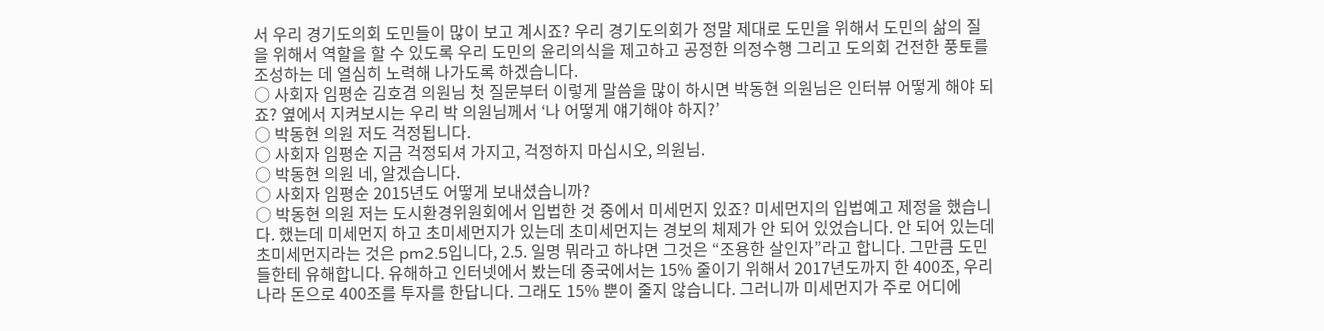서 우리 경기도의회 도민들이 많이 보고 계시죠? 우리 경기도의회가 정말 제대로 도민을 위해서 도민의 삶의 질을 위해서 역할을 할 수 있도록 우리 도민의 윤리의식을 제고하고 공정한 의정수행 그리고 도의회 건전한 풍토를 조성하는 데 열심히 노력해 나가도록 하겠습니다.
○ 사회자 임평순 김호겸 의원님 첫 질문부터 이렇게 말씀을 많이 하시면 박동현 의원님은 인터뷰 어떻게 해야 되죠? 옆에서 지켜보시는 우리 박 의원님께서 ‘나 어떻게 얘기해야 하지?’
○ 박동현 의원 저도 걱정됩니다.
○ 사회자 임평순 지금 걱정되셔 가지고, 걱정하지 마십시오, 의원님.
○ 박동현 의원 네, 알겠습니다.
○ 사회자 임평순 2015년도 어떻게 보내셨습니까?
○ 박동현 의원 저는 도시환경위원회에서 입법한 것 중에서 미세먼지 있죠? 미세먼지의 입법예고 제정을 했습니다. 했는데 미세먼지 하고 초미세먼지가 있는데 초미세먼지는 경보의 체제가 안 되어 있었습니다. 안 되어 있는데 초미세먼지라는 것은 pm2.5입니다, 2.5. 일명 뭐라고 하냐면 그것은 “조용한 살인자”라고 합니다. 그만큼 도민들한테 유해합니다. 유해하고 인터넷에서 봤는데 중국에서는 15% 줄이기 위해서 2017년도까지 한 400조, 우리나라 돈으로 400조를 투자를 한답니다. 그래도 15% 뿐이 줄지 않습니다. 그러니까 미세먼지가 주로 어디에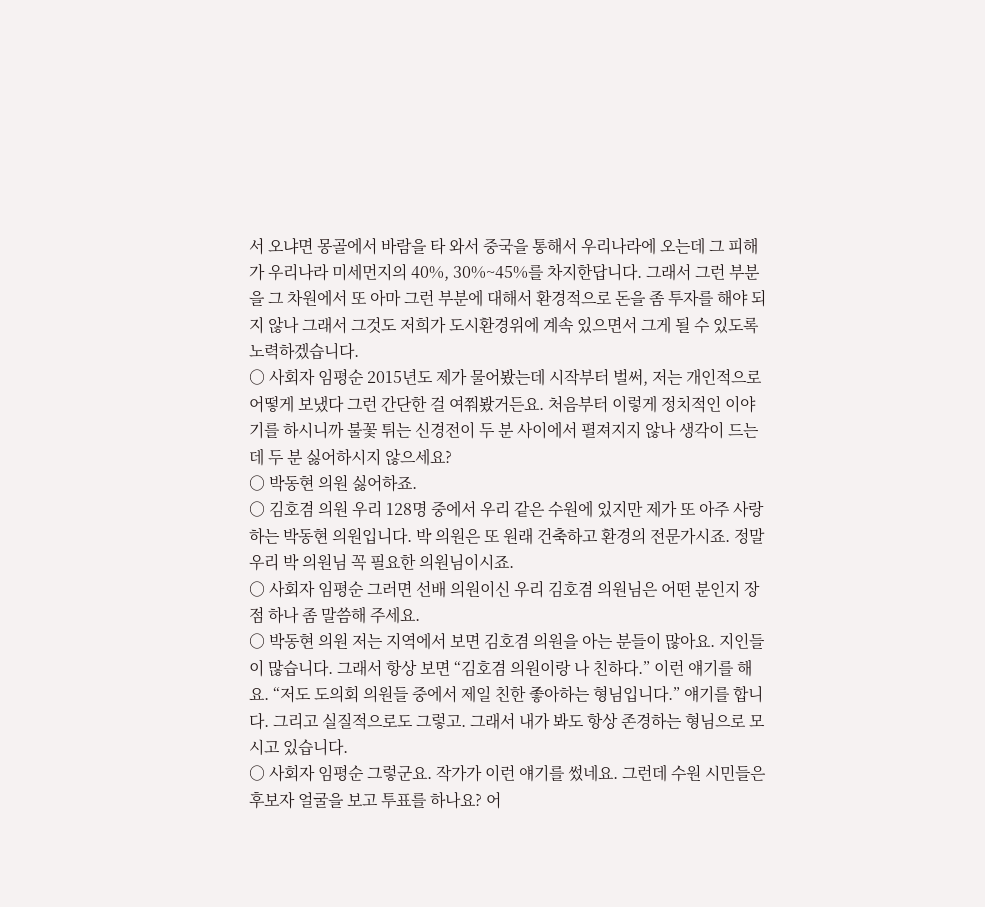서 오냐면 몽골에서 바람을 타 와서 중국을 통해서 우리나라에 오는데 그 피해가 우리나라 미세먼지의 40%, 30%~45%를 차지한답니다. 그래서 그런 부분을 그 차원에서 또 아마 그런 부분에 대해서 환경적으로 돈을 좀 투자를 해야 되지 않나 그래서 그것도 저희가 도시환경위에 계속 있으면서 그게 될 수 있도록 노력하겠습니다.
○ 사회자 임평순 2015년도 제가 물어봤는데 시작부터 벌써, 저는 개인적으로 어떻게 보냈다 그런 간단한 걸 여쭤봤거든요. 처음부터 이렇게 정치적인 이야기를 하시니까 불꽃 튀는 신경전이 두 분 사이에서 펼져지지 않나 생각이 드는데 두 분 싫어하시지 않으세요?
○ 박동현 의원 싫어하죠.
○ 김호겸 의원 우리 128명 중에서 우리 같은 수원에 있지만 제가 또 아주 사랑하는 박동현 의원입니다. 박 의원은 또 원래 건축하고 환경의 전문가시죠. 정말 우리 박 의원님 꼭 필요한 의원님이시죠.
○ 사회자 임평순 그러면 선배 의원이신 우리 김호겸 의원님은 어떤 분인지 장점 하나 좀 말씀해 주세요.
○ 박동현 의원 저는 지역에서 보면 김호겸 의원을 아는 분들이 많아요. 지인들이 많습니다. 그래서 항상 보면 “김호겸 의원이랑 나 친하다.” 이런 얘기를 해요. “저도 도의회 의원들 중에서 제일 친한 좋아하는 형님입니다.” 얘기를 합니다. 그리고 실질적으로도 그렇고. 그래서 내가 봐도 항상 존경하는 형님으로 모시고 있습니다.
○ 사회자 임평순 그렇군요. 작가가 이런 얘기를 썼네요. 그런데 수원 시민들은 후보자 얼굴을 보고 투표를 하나요? 어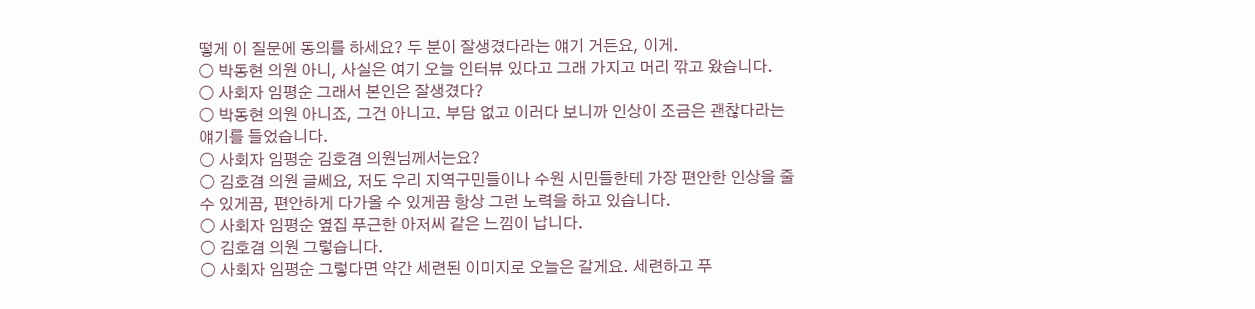떻게 이 질문에 동의를 하세요? 두 분이 잘생겼다라는 얘기 거든요, 이게.
○ 박동현 의원 아니, 사실은 여기 오늘 인터뷰 있다고 그래 가지고 머리 깎고 왔습니다.
○ 사회자 임평순 그래서 본인은 잘생겼다?
○ 박동현 의원 아니죠, 그건 아니고. 부담 없고 이러다 보니까 인상이 조금은 괜찮다라는 얘기를 들었습니다.
○ 사회자 임평순 김호겸 의원님께서는요?
○ 김호겸 의원 글쎄요, 저도 우리 지역구민들이나 수원 시민들한테 가장 편안한 인상을 줄 수 있게끔, 편안하게 다가올 수 있게끔 항상 그런 노력을 하고 있습니다.
○ 사회자 임평순 옆집 푸근한 아저씨 같은 느낌이 납니다.
○ 김호겸 의원 그렇습니다.
○ 사회자 임평순 그렇다면 약간 세련된 이미지로 오늘은 갈게요. 세련하고 푸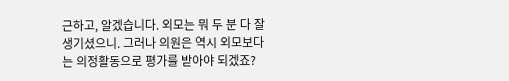근하고, 알겠습니다. 외모는 뭐 두 분 다 잘생기셨으니. 그러나 의원은 역시 외모보다는 의정활동으로 평가를 받아야 되겠죠?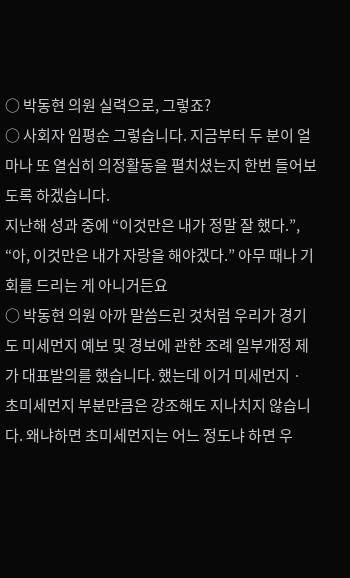○ 박동현 의원 실력으로, 그렇죠?
○ 사회자 임평순 그렇습니다. 지금부터 두 분이 얼마나 또 열심히 의정활동을 펼치셨는지 한번 들어보도록 하겠습니다.
지난해 성과 중에 “이것만은 내가 정말 잘 했다.”, “아, 이것만은 내가 자랑을 해야겠다.” 아무 때나 기회를 드리는 게 아니거든요
○ 박동현 의원 아까 말씀드린 것처럼 우리가 경기도 미세먼지 예보 및 경보에 관한 조례 일부개정 제가 대표발의를 했습니다. 했는데 이거 미세먼지ㆍ초미세먼지 부분만큼은 강조해도 지나치지 않습니다. 왜냐하면 초미세먼지는 어느 정도냐 하면 우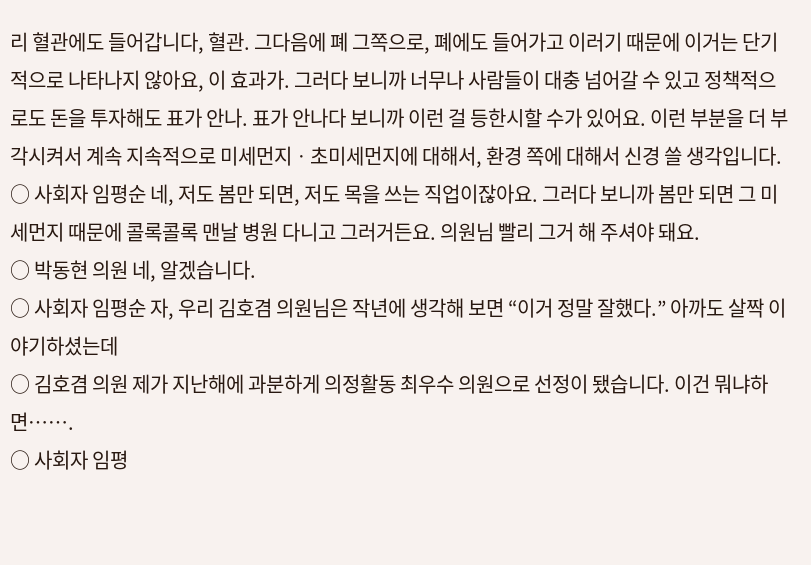리 혈관에도 들어갑니다, 혈관. 그다음에 폐 그쪽으로, 폐에도 들어가고 이러기 때문에 이거는 단기적으로 나타나지 않아요, 이 효과가. 그러다 보니까 너무나 사람들이 대충 넘어갈 수 있고 정책적으로도 돈을 투자해도 표가 안나. 표가 안나다 보니까 이런 걸 등한시할 수가 있어요. 이런 부분을 더 부각시켜서 계속 지속적으로 미세먼지ㆍ초미세먼지에 대해서, 환경 쪽에 대해서 신경 쓸 생각입니다.
○ 사회자 임평순 네, 저도 봄만 되면, 저도 목을 쓰는 직업이잖아요. 그러다 보니까 봄만 되면 그 미세먼지 때문에 콜록콜록 맨날 병원 다니고 그러거든요. 의원님 빨리 그거 해 주셔야 돼요.
○ 박동현 의원 네, 알겠습니다.
○ 사회자 임평순 자, 우리 김호겸 의원님은 작년에 생각해 보면 “이거 정말 잘했다.” 아까도 살짝 이야기하셨는데
○ 김호겸 의원 제가 지난해에 과분하게 의정활동 최우수 의원으로 선정이 됐습니다. 이건 뭐냐하면…….
○ 사회자 임평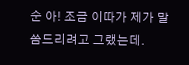순 아! 조금 이따가 제가 말씀드리려고 그랬는데.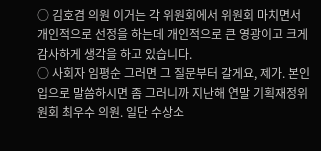○ 김호겸 의원 이거는 각 위원회에서 위원회 마치면서 개인적으로 선정을 하는데 개인적으로 큰 영광이고 크게 감사하게 생각을 하고 있습니다.
○ 사회자 임평순 그러면 그 질문부터 갈게요, 제가. 본인 입으로 말씀하시면 좀 그러니까 지난해 연말 기획재정위원회 최우수 의원. 일단 수상소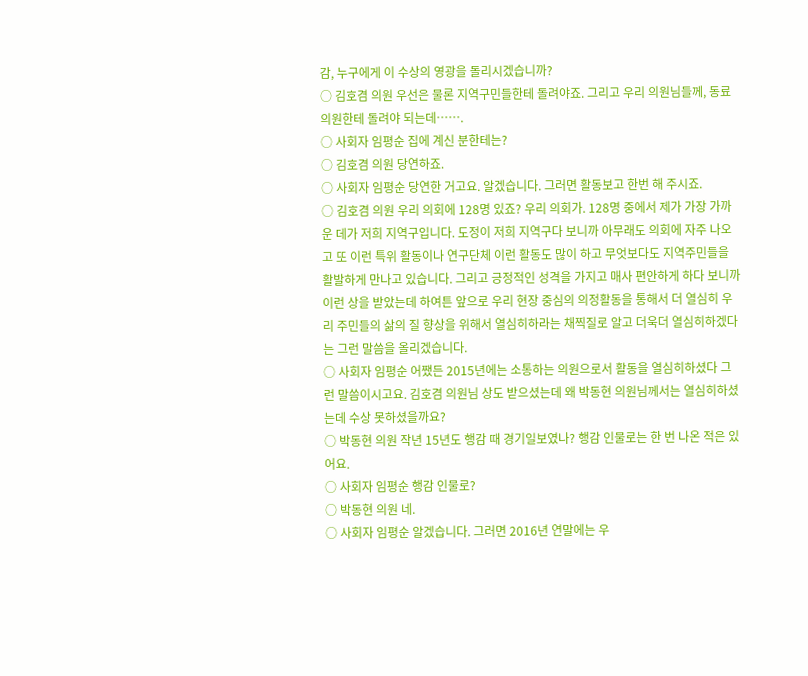감, 누구에게 이 수상의 영광을 돌리시겠습니까?
○ 김호겸 의원 우선은 물론 지역구민들한테 돌려야죠. 그리고 우리 의원님들께, 동료 의원한테 돌려야 되는데…….
○ 사회자 임평순 집에 계신 분한테는?
○ 김호겸 의원 당연하죠.
○ 사회자 임평순 당연한 거고요. 알겠습니다. 그러면 활동보고 한번 해 주시죠.
○ 김호겸 의원 우리 의회에 128명 있죠? 우리 의회가. 128명 중에서 제가 가장 가까운 데가 저희 지역구입니다. 도정이 저희 지역구다 보니까 아무래도 의회에 자주 나오고 또 이런 특위 활동이나 연구단체 이런 활동도 많이 하고 무엇보다도 지역주민들을 활발하게 만나고 있습니다. 그리고 긍정적인 성격을 가지고 매사 편안하게 하다 보니까 이런 상을 받았는데 하여튼 앞으로 우리 현장 중심의 의정활동을 통해서 더 열심히 우리 주민들의 삶의 질 향상을 위해서 열심히하라는 채찍질로 알고 더욱더 열심히하겠다는 그런 말씀을 올리겠습니다.
○ 사회자 임평순 어쨌든 2015년에는 소통하는 의원으로서 활동을 열심히하셨다 그런 말씀이시고요. 김호겸 의원님 상도 받으셨는데 왜 박동현 의원님께서는 열심히하셨는데 수상 못하셨을까요?
○ 박동현 의원 작년 15년도 행감 때 경기일보였나? 행감 인물로는 한 번 나온 적은 있어요.
○ 사회자 임평순 행감 인물로?
○ 박동현 의원 네.
○ 사회자 임평순 알겠습니다. 그러면 2016년 연말에는 우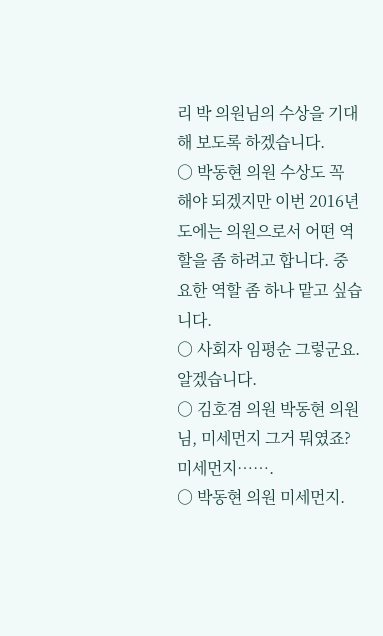리 박 의원님의 수상을 기대해 보도록 하겠습니다.
○ 박동현 의원 수상도 꼭 해야 되겠지만 이번 2016년도에는 의원으로서 어떤 역할을 좀 하려고 합니다. 중요한 역할 좀 하나 맡고 싶습니다.
○ 사회자 임평순 그렇군요. 알겠습니다.
○ 김호겸 의원 박동현 의원님, 미세먼지 그거 뭐였죠? 미세먼지…….
○ 박동현 의원 미세먼지.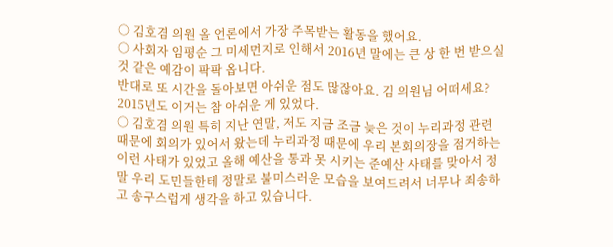○ 김호겸 의원 올 언론에서 가장 주목받는 활동을 했어요.
○ 사회자 임평순 그 미세먼지로 인해서 2016년 말에는 큰 상 한 번 받으실 것 같은 예감이 팍팍 옵니다.
반대로 또 시간을 돌아보면 아쉬운 점도 많잖아요. 김 의원님 어떠세요? 2015년도 이거는 참 아쉬운 게 있었다.
○ 김호겸 의원 특히 지난 연말, 저도 지금 조금 늦은 것이 누리과정 관련 때문에 회의가 있어서 왔는데 누리과정 때문에 우리 본회의장을 점거하는 이런 사태가 있었고 올해 예산을 통과 못 시키는 준예산 사태를 맞아서 정말 우리 도민들한테 정말로 불미스러운 모습을 보여드려서 너무나 죄송하고 송구스럽게 생각을 하고 있습니다.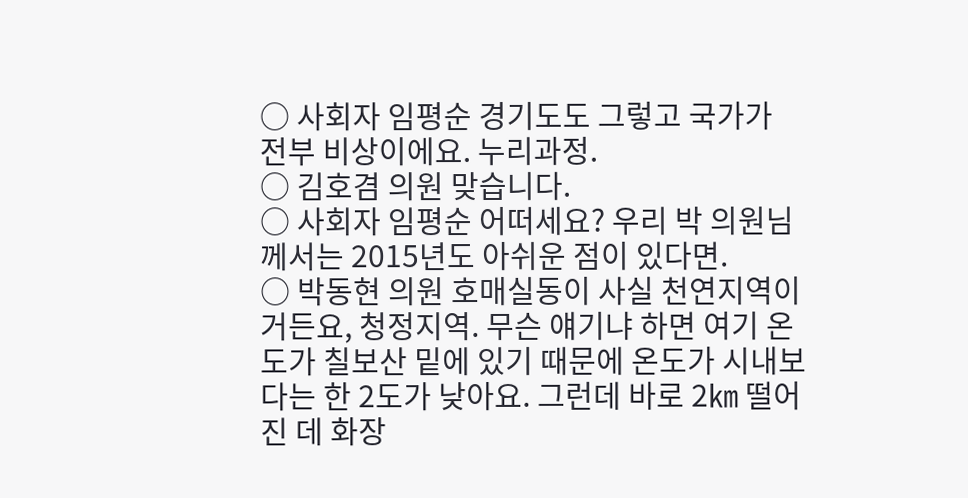○ 사회자 임평순 경기도도 그렇고 국가가 전부 비상이에요. 누리과정.
○ 김호겸 의원 맞습니다.
○ 사회자 임평순 어떠세요? 우리 박 의원님께서는 2015년도 아쉬운 점이 있다면.
○ 박동현 의원 호매실동이 사실 천연지역이거든요, 청정지역. 무슨 얘기냐 하면 여기 온도가 칠보산 밑에 있기 때문에 온도가 시내보다는 한 2도가 낮아요. 그런데 바로 2㎞ 떨어진 데 화장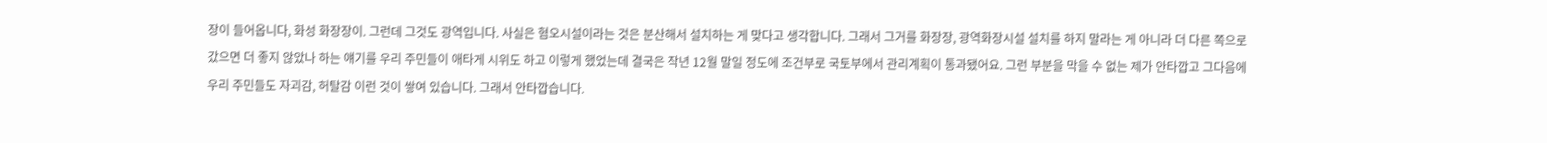장이 들어옵니다, 화성 화장장이. 그런데 그것도 광역입니다. 사실은 혐오시설이라는 것은 분산해서 설치하는 게 맞다고 생각합니다. 그래서 그거를 화장장, 광역화장시설 설치를 하지 말라는 게 아니라 더 다른 쪽으로 갔으면 더 좋지 않았나 하는 얘기를 우리 주민들이 애타게 시위도 하고 이렇게 했었는데 결국은 작년 12월 말일 정도에 조건부로 국토부에서 관리계획이 통과됐어요. 그런 부분을 막을 수 없는 제가 안타깝고 그다음에 우리 주민들도 자괴감, 허탈감 이런 것이 쌓여 있습니다. 그래서 안타깝습니다.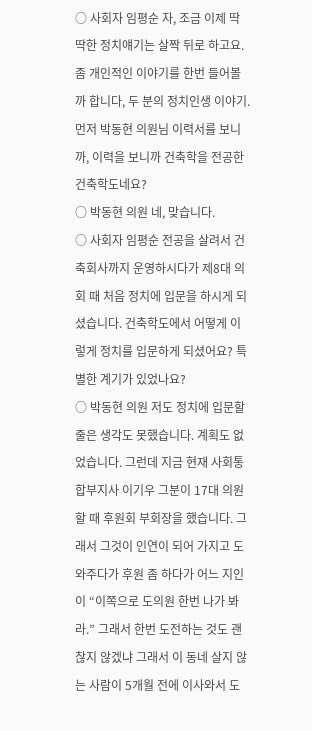○ 사회자 임평순 자, 조금 이제 딱딱한 정치얘기는 살짝 뒤로 하고요. 좀 개인적인 이야기를 한번 들어볼까 합니다, 두 분의 정치인생 이야기.
먼저 박동현 의원님 이력서를 보니까, 이력을 보니까 건축학을 전공한 건축학도네요?
○ 박동현 의원 네, 맞습니다.
○ 사회자 임평순 전공을 살려서 건축회사까지 운영하시다가 제8대 의회 때 처음 정치에 입문을 하시게 되셨습니다. 건축학도에서 어떻게 이렇게 정치를 입문하게 되셨어요? 특별한 계기가 있었나요?
○ 박동현 의원 저도 정치에 입문할 줄은 생각도 못했습니다. 계획도 없었습니다. 그런데 지금 현재 사회통합부지사 이기우 그분이 17대 의원할 때 후원회 부회장을 했습니다. 그래서 그것이 인연이 되어 가지고 도와주다가 후원 좀 하다가 어느 지인이 “이쪽으로 도의원 한번 나가 봐라.” 그래서 한번 도전하는 것도 괜찮지 않겠냐 그래서 이 동네 살지 않는 사람이 5개월 전에 이사와서 도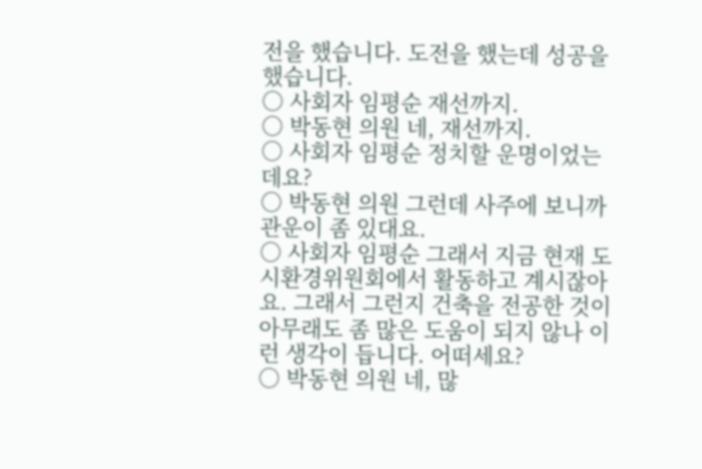전을 했습니다. 도전을 했는데 성공을 했습니다.
○ 사회자 임평순 재선까지.
○ 박동현 의원 네, 재선까지.
○ 사회자 임평순 정치할 운명이었는데요?
○ 박동현 의원 그런데 사주에 보니까 관운이 좀 있대요.
○ 사회자 임평순 그래서 지금 현재 도시환경위원회에서 활동하고 계시잖아요. 그래서 그런지 건축을 전공한 것이 아무래도 좀 많은 도움이 되지 않나 이런 생각이 듭니다. 어떠세요?
○ 박동현 의원 네, 많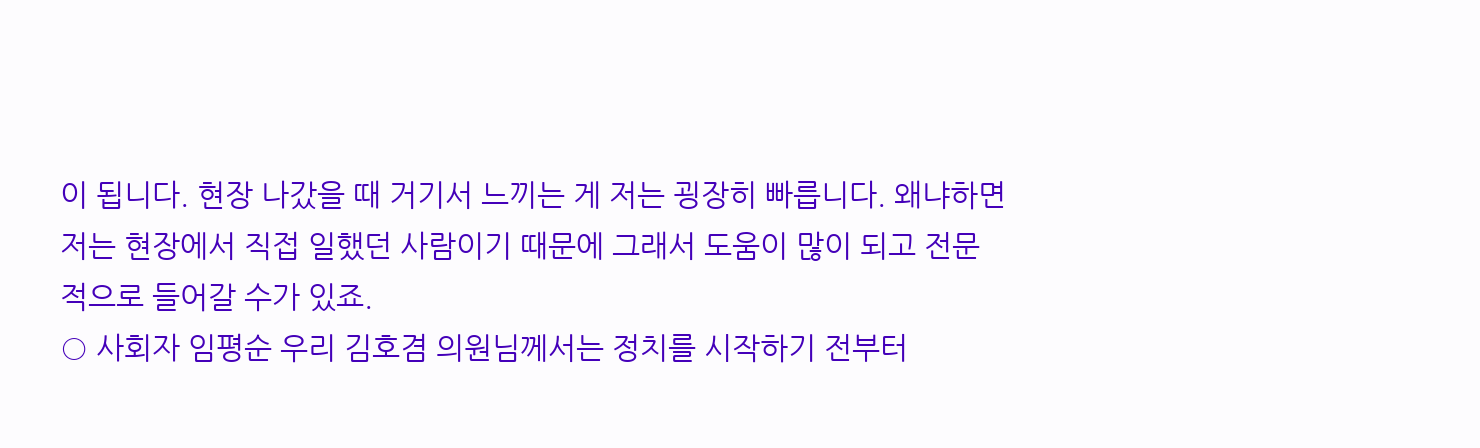이 됩니다. 현장 나갔을 때 거기서 느끼는 게 저는 굉장히 빠릅니다. 왜냐하면 저는 현장에서 직접 일했던 사람이기 때문에 그래서 도움이 많이 되고 전문적으로 들어갈 수가 있죠.
○ 사회자 임평순 우리 김호겸 의원님께서는 정치를 시작하기 전부터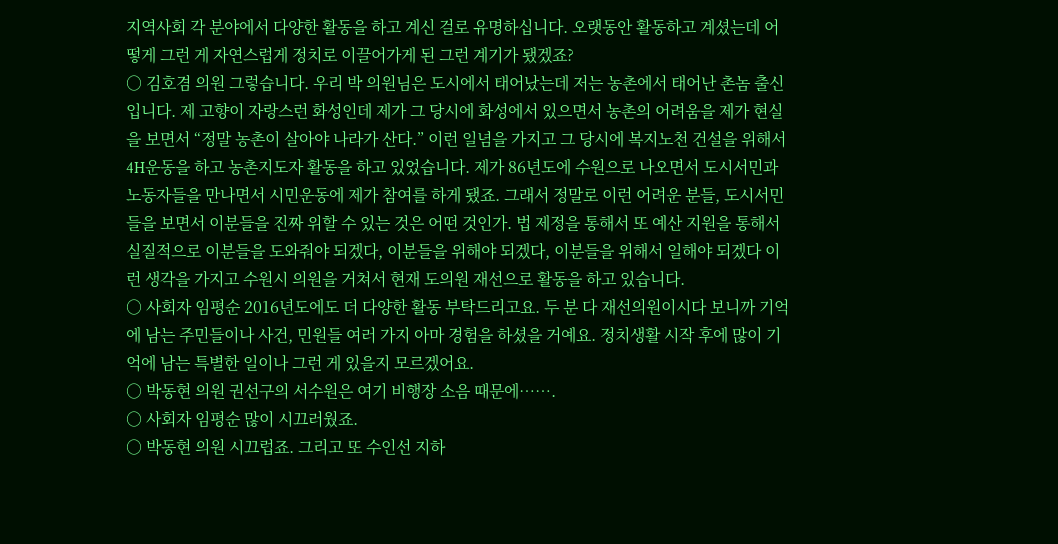지역사회 각 분야에서 다양한 활동을 하고 계신 걸로 유명하십니다. 오랫동안 활동하고 계셨는데 어떻게 그런 게 자연스럽게 정치로 이끌어가게 된 그런 계기가 됐겠죠?
○ 김호겸 의원 그렇습니다. 우리 박 의원님은 도시에서 태어났는데 저는 농촌에서 태어난 촌놈 출신입니다. 제 고향이 자랑스런 화성인데 제가 그 당시에 화성에서 있으면서 농촌의 어려움을 제가 현실을 보면서 “정말 농촌이 살아야 나라가 산다.” 이런 일념을 가지고 그 당시에 복지노천 건설을 위해서 4H운동을 하고 농촌지도자 활동을 하고 있었습니다. 제가 86년도에 수원으로 나오면서 도시서민과 노동자들을 만나면서 시민운동에 제가 참여를 하게 됐죠. 그래서 정말로 이런 어려운 분들, 도시서민들을 보면서 이분들을 진짜 위할 수 있는 것은 어떤 것인가. 법 제정을 통해서 또 예산 지원을 통해서 실질적으로 이분들을 도와줘야 되겠다, 이분들을 위해야 되겠다, 이분들을 위해서 일해야 되겠다 이런 생각을 가지고 수원시 의원을 거쳐서 현재 도의원 재선으로 활동을 하고 있습니다.
○ 사회자 임평순 2016년도에도 더 다양한 활동 부탁드리고요. 두 분 다 재선의원이시다 보니까 기억에 남는 주민들이나 사건, 민원들 여러 가지 아마 경험을 하셨을 거예요. 정치생활 시작 후에 많이 기억에 남는 특별한 일이나 그런 게 있을지 모르겠어요.
○ 박동현 의원 권선구의 서수원은 여기 비행장 소음 때문에…….
○ 사회자 임평순 많이 시끄러웠죠.
○ 박동현 의원 시끄럽죠. 그리고 또 수인선 지하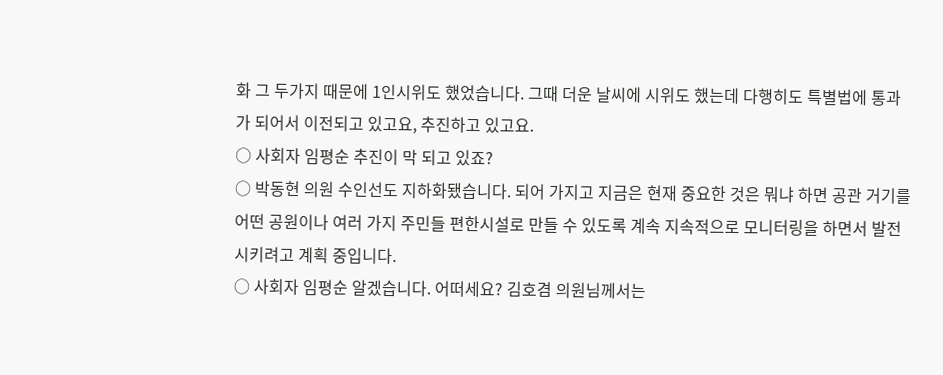화 그 두가지 때문에 1인시위도 했었습니다. 그때 더운 날씨에 시위도 했는데 다행히도 특별법에 통과가 되어서 이전되고 있고요, 추진하고 있고요.
○ 사회자 임평순 추진이 막 되고 있죠?
○ 박동현 의원 수인선도 지하화됐습니다. 되어 가지고 지금은 현재 중요한 것은 뭐냐 하면 공관 거기를 어떤 공원이나 여러 가지 주민들 편한시설로 만들 수 있도록 계속 지속적으로 모니터링을 하면서 발전시키려고 계획 중입니다.
○ 사회자 임평순 알겠습니다. 어떠세요? 김호겸 의원님께서는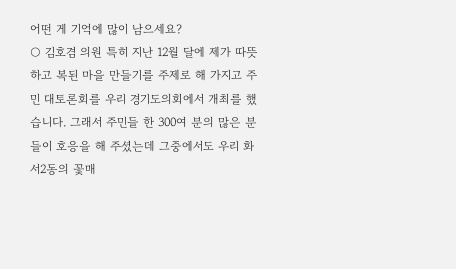어떤 게 기억에 많이 남으세요?
○ 김호겸 의원 특히 지난 12월 달에 제가 따뜻하고 복된 마을 만들기를 주제로 해 가지고 주민 대토론회를 우리 경기도의회에서 개최를 했습니다. 그래서 주민들 한 300여 분의 많은 분들이 호응을 해 주셨는데 그중에서도 우리 화서2동의 꽃매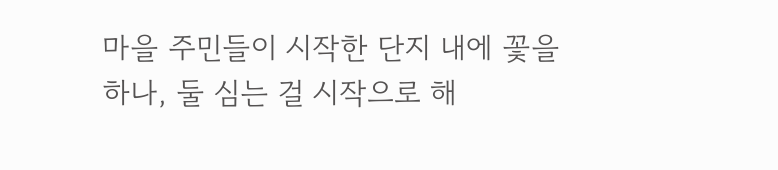마을 주민들이 시작한 단지 내에 꽃을 하나, 둘 심는 걸 시작으로 해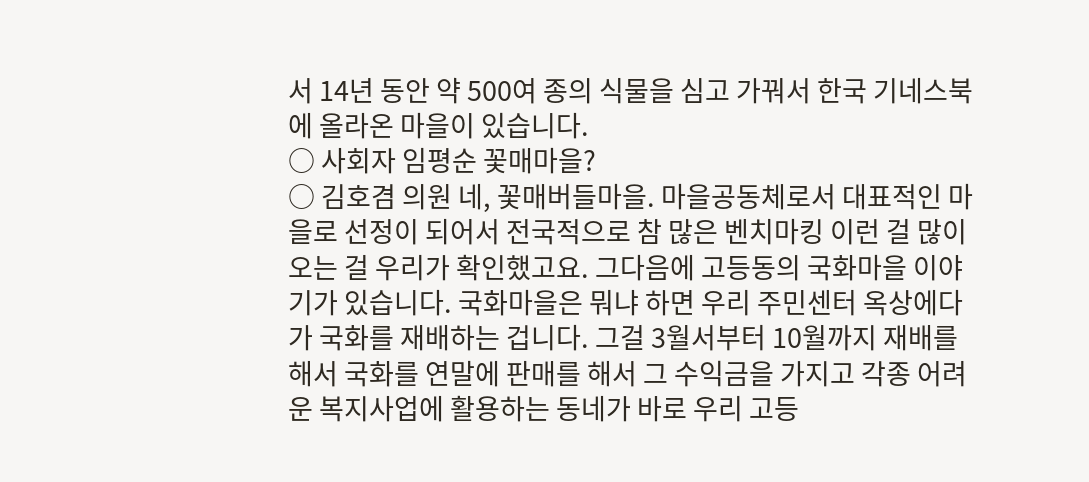서 14년 동안 약 500여 종의 식물을 심고 가꿔서 한국 기네스북에 올라온 마을이 있습니다.
○ 사회자 임평순 꽃매마을?
○ 김호겸 의원 네, 꽃매버들마을. 마을공동체로서 대표적인 마을로 선정이 되어서 전국적으로 참 많은 벤치마킹 이런 걸 많이 오는 걸 우리가 확인했고요. 그다음에 고등동의 국화마을 이야기가 있습니다. 국화마을은 뭐냐 하면 우리 주민센터 옥상에다가 국화를 재배하는 겁니다. 그걸 3월서부터 10월까지 재배를 해서 국화를 연말에 판매를 해서 그 수익금을 가지고 각종 어려운 복지사업에 활용하는 동네가 바로 우리 고등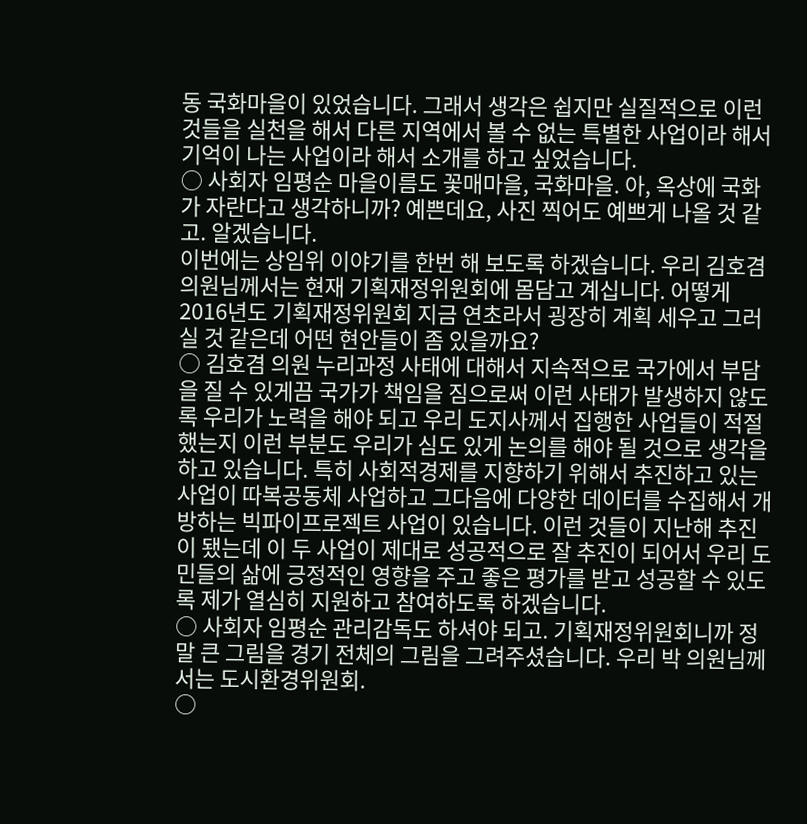동 국화마을이 있었습니다. 그래서 생각은 쉽지만 실질적으로 이런 것들을 실천을 해서 다른 지역에서 볼 수 없는 특별한 사업이라 해서 기억이 나는 사업이라 해서 소개를 하고 싶었습니다.
○ 사회자 임평순 마을이름도 꽃매마을, 국화마을. 아, 옥상에 국화가 자란다고 생각하니까? 예쁜데요, 사진 찍어도 예쁘게 나올 것 같고. 알겠습니다.
이번에는 상임위 이야기를 한번 해 보도록 하겠습니다. 우리 김호겸 의원님께서는 현재 기획재정위원회에 몸담고 계십니다. 어떻게 2016년도 기획재정위원회 지금 연초라서 굉장히 계획 세우고 그러실 것 같은데 어떤 현안들이 좀 있을까요?
○ 김호겸 의원 누리과정 사태에 대해서 지속적으로 국가에서 부담을 질 수 있게끔 국가가 책임을 짐으로써 이런 사태가 발생하지 않도록 우리가 노력을 해야 되고 우리 도지사께서 집행한 사업들이 적절했는지 이런 부분도 우리가 심도 있게 논의를 해야 될 것으로 생각을 하고 있습니다. 특히 사회적경제를 지향하기 위해서 추진하고 있는 사업이 따복공동체 사업하고 그다음에 다양한 데이터를 수집해서 개방하는 빅파이프로젝트 사업이 있습니다. 이런 것들이 지난해 추진이 됐는데 이 두 사업이 제대로 성공적으로 잘 추진이 되어서 우리 도민들의 삶에 긍정적인 영향을 주고 좋은 평가를 받고 성공할 수 있도록 제가 열심히 지원하고 참여하도록 하겠습니다.
○ 사회자 임평순 관리감독도 하셔야 되고. 기획재정위원회니까 정말 큰 그림을 경기 전체의 그림을 그려주셨습니다. 우리 박 의원님께서는 도시환경위원회.
○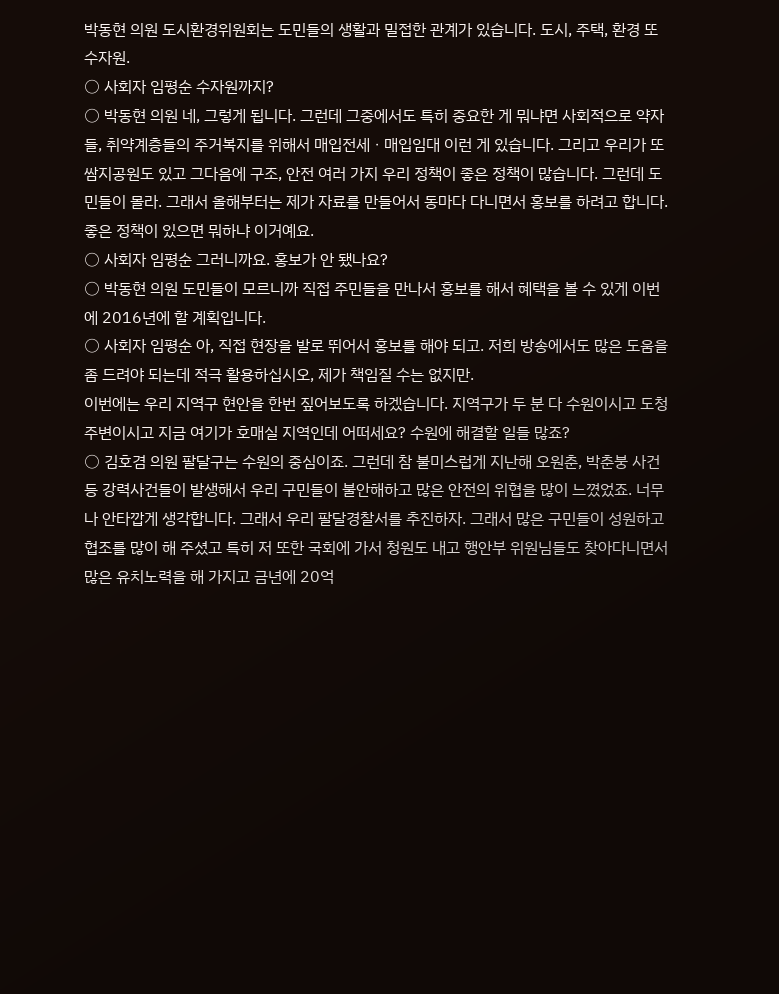박동현 의원 도시환경위원회는 도민들의 생활과 밀접한 관계가 있습니다. 도시, 주택, 환경 또 수자원.
○ 사회자 임평순 수자원까지?
○ 박동현 의원 네, 그렇게 됩니다. 그런데 그중에서도 특히 중요한 게 뭐냐면 사회적으로 약자들, 취약계층들의 주거복지를 위해서 매입전세ㆍ매입임대 이런 게 있습니다. 그리고 우리가 또 쌈지공원도 있고 그다음에 구조, 안전 여러 가지 우리 정책이 좋은 정책이 많습니다. 그런데 도민들이 몰라. 그래서 올해부터는 제가 자료를 만들어서 동마다 다니면서 홍보를 하려고 합니다. 좋은 정책이 있으면 뭐하냐 이거예요.
○ 사회자 임평순 그러니까요. 홍보가 안 됐나요?
○ 박동현 의원 도민들이 모르니까 직접 주민들을 만나서 홍보를 해서 혜택을 볼 수 있게 이번에 2016년에 할 계획입니다.
○ 사회자 임평순 아, 직접 현장을 발로 뛰어서 홍보를 해야 되고. 저희 방송에서도 많은 도움을 좀 드려야 되는데 적극 활용하십시오, 제가 책임질 수는 없지만.
이번에는 우리 지역구 현안을 한번 짚어보도록 하겠습니다. 지역구가 두 분 다 수원이시고 도청 주변이시고 지금 여기가 호매실 지역인데 어떠세요? 수원에 해결할 일들 많죠?
○ 김호겸 의원 팔달구는 수원의 중심이죠. 그런데 참 불미스럽게 지난해 오원춘, 박춘붕 사건 등 강력사건들이 발생해서 우리 구민들이 불안해하고 많은 안전의 위협을 많이 느꼈었죠. 너무나 안타깝게 생각합니다. 그래서 우리 팔달경찰서를 추진하자. 그래서 많은 구민들이 성원하고 협조를 많이 해 주셨고 특히 저 또한 국회에 가서 청원도 내고 행안부 위원님들도 찾아다니면서 많은 유치노력을 해 가지고 금년에 20억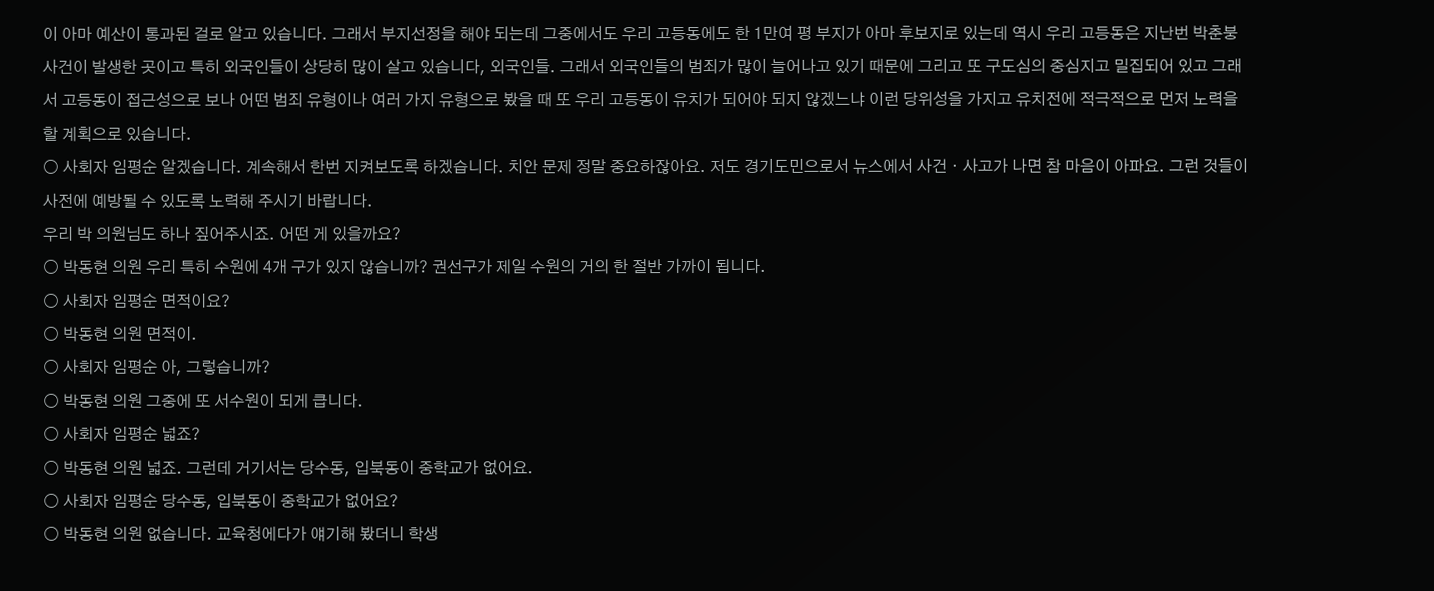이 아마 예산이 통과된 걸로 알고 있습니다. 그래서 부지선정을 해야 되는데 그중에서도 우리 고등동에도 한 1만여 평 부지가 아마 후보지로 있는데 역시 우리 고등동은 지난번 박춘붕 사건이 발생한 곳이고 특히 외국인들이 상당히 많이 살고 있습니다, 외국인들. 그래서 외국인들의 범죄가 많이 늘어나고 있기 때문에 그리고 또 구도심의 중심지고 밀집되어 있고 그래서 고등동이 접근성으로 보나 어떤 범죄 유형이나 여러 가지 유형으로 봤을 때 또 우리 고등동이 유치가 되어야 되지 않겠느냐 이런 당위성을 가지고 유치전에 적극적으로 먼저 노력을 할 계획으로 있습니다.
○ 사회자 임평순 알겠습니다. 계속해서 한번 지켜보도록 하겠습니다. 치안 문제 정말 중요하잖아요. 저도 경기도민으로서 뉴스에서 사건ㆍ사고가 나면 참 마음이 아파요. 그런 것들이 사전에 예방될 수 있도록 노력해 주시기 바랍니다.
우리 박 의원님도 하나 짚어주시죠. 어떤 게 있을까요?
○ 박동현 의원 우리 특히 수원에 4개 구가 있지 않습니까? 권선구가 제일 수원의 거의 한 절반 가까이 됩니다.
○ 사회자 임평순 면적이요?
○ 박동현 의원 면적이.
○ 사회자 임평순 아, 그렇습니까?
○ 박동현 의원 그중에 또 서수원이 되게 큽니다.
○ 사회자 임평순 넓죠?
○ 박동현 의원 넓죠. 그런데 거기서는 당수동, 입북동이 중학교가 없어요.
○ 사회자 임평순 당수동, 입북동이 중학교가 없어요?
○ 박동현 의원 없습니다. 교육청에다가 얘기해 봤더니 학생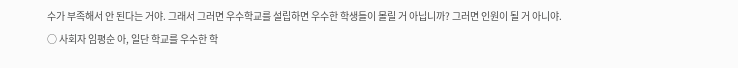수가 부족해서 안 된다는 거야. 그래서 그러면 우수학교를 설립하면 우수한 학생들이 몰릴 거 아닙니까? 그러면 인원이 될 거 아니야.
○ 사회자 임평순 아, 일단 학교를 우수한 학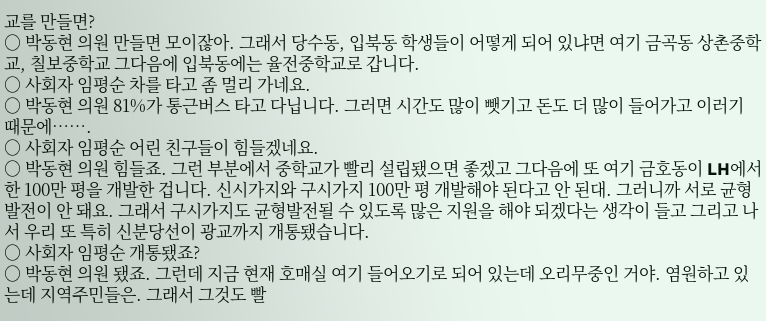교를 만들면?
○ 박동현 의원 만들면 모이잖아. 그래서 당수동, 입북동 학생들이 어떻게 되어 있냐면 여기 금곡동 상촌중학교, 칠보중학교 그다음에 입북동에는 율전중학교로 갑니다.
○ 사회자 임평순 차를 타고 좀 멀리 가네요.
○ 박동현 의원 81%가 통근버스 타고 다닙니다. 그러면 시간도 많이 뺏기고 돈도 더 많이 들어가고 이러기 때문에…….
○ 사회자 임평순 어린 친구들이 힘들겠네요.
○ 박동현 의원 힘들죠. 그런 부분에서 중학교가 빨리 설립됐으면 좋겠고 그다음에 또 여기 금호동이 LH에서 한 100만 평을 개발한 겁니다. 신시가지와 구시가지 100만 평 개발해야 된다고 안 된대. 그러니까 서로 균형발전이 안 돼요. 그래서 구시가지도 균형발전될 수 있도록 많은 지원을 해야 되겠다는 생각이 들고 그리고 나서 우리 또 특히 신분당선이 광교까지 개통됐습니다.
○ 사회자 임평순 개통됐죠?
○ 박동현 의원 됐죠. 그런데 지금 현재 호매실 여기 들어오기로 되어 있는데 오리무중인 거야. 염원하고 있는데 지역주민들은. 그래서 그것도 빨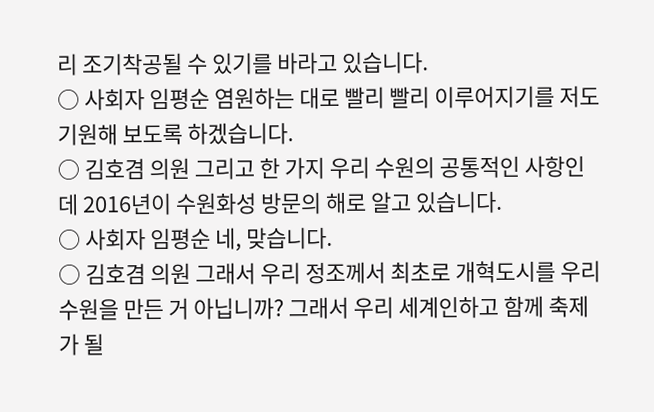리 조기착공될 수 있기를 바라고 있습니다.
○ 사회자 임평순 염원하는 대로 빨리 빨리 이루어지기를 저도 기원해 보도록 하겠습니다.
○ 김호겸 의원 그리고 한 가지 우리 수원의 공통적인 사항인데 2016년이 수원화성 방문의 해로 알고 있습니다.
○ 사회자 임평순 네, 맞습니다.
○ 김호겸 의원 그래서 우리 정조께서 최초로 개혁도시를 우리 수원을 만든 거 아닙니까? 그래서 우리 세계인하고 함께 축제가 될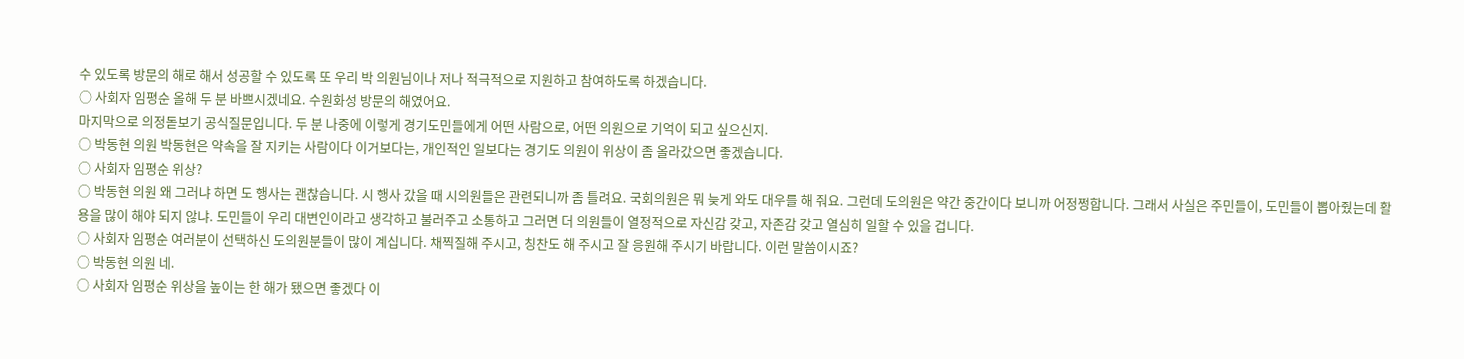수 있도록 방문의 해로 해서 성공할 수 있도록 또 우리 박 의원님이나 저나 적극적으로 지원하고 참여하도록 하겠습니다.
○ 사회자 임평순 올해 두 분 바쁘시겠네요. 수원화성 방문의 해였어요.
마지막으로 의정돋보기 공식질문입니다. 두 분 나중에 이렇게 경기도민들에게 어떤 사람으로, 어떤 의원으로 기억이 되고 싶으신지.
○ 박동현 의원 박동현은 약속을 잘 지키는 사람이다 이거보다는, 개인적인 일보다는 경기도 의원이 위상이 좀 올라갔으면 좋겠습니다.
○ 사회자 임평순 위상?
○ 박동현 의원 왜 그러냐 하면 도 행사는 괜찮습니다. 시 행사 갔을 때 시의원들은 관련되니까 좀 틀려요. 국회의원은 뭐 늦게 와도 대우를 해 줘요. 그런데 도의원은 약간 중간이다 보니까 어정쩡합니다. 그래서 사실은 주민들이, 도민들이 뽑아줬는데 활용을 많이 해야 되지 않냐. 도민들이 우리 대변인이라고 생각하고 불러주고 소통하고 그러면 더 의원들이 열정적으로 자신감 갖고, 자존감 갖고 열심히 일할 수 있을 겁니다.
○ 사회자 임평순 여러분이 선택하신 도의원분들이 많이 계십니다. 채찍질해 주시고, 칭찬도 해 주시고 잘 응원해 주시기 바랍니다. 이런 말씀이시죠?
○ 박동현 의원 네.
○ 사회자 임평순 위상을 높이는 한 해가 됐으면 좋겠다 이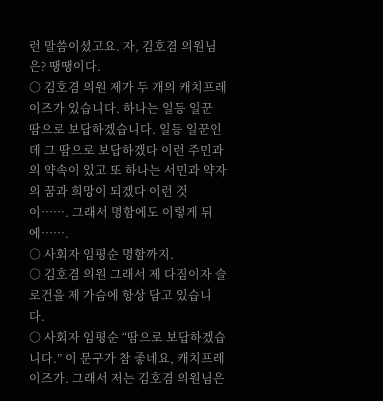런 말씀이셨고요. 자, 김호겸 의원님은? 땡땡이다.
○ 김호겸 의원 제가 두 개의 캐치프레이즈가 있습니다. 하나는 일등 일꾼 땀으로 보답하겠습니다. 일등 일꾼인데 그 땀으로 보답하겠다 이런 주민과의 약속이 있고 또 하나는 서민과 약자의 꿈과 희망이 되겠다 이런 것이……. 그래서 명함에도 이렇게 뒤에…….
○ 사회자 임평순 명함까지.
○ 김호겸 의원 그래서 제 다짐이자 슬로건을 제 가슴에 항상 담고 있습니다.
○ 사회자 임평순 “땀으로 보답하겠습니다.” 이 문구가 참 좋네요, 캐치프레이즈가. 그래서 저는 김호겸 의원님은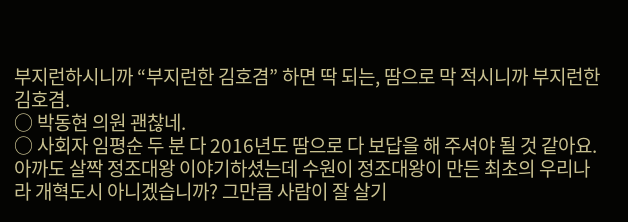부지런하시니까 “부지런한 김호겸” 하면 딱 되는, 땀으로 막 적시니까 부지런한 김호겸.
○ 박동현 의원 괜찮네.
○ 사회자 임평순 두 분 다 2016년도 땀으로 다 보답을 해 주셔야 될 것 같아요. 아까도 살짝 정조대왕 이야기하셨는데 수원이 정조대왕이 만든 최초의 우리나라 개혁도시 아니겠습니까? 그만큼 사람이 잘 살기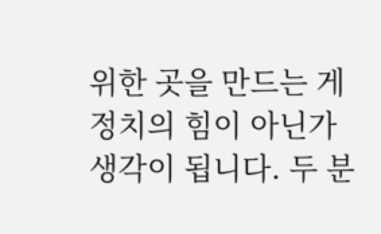위한 곳을 만드는 게 정치의 힘이 아닌가 생각이 됩니다. 두 분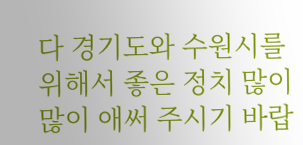다 경기도와 수원시를 위해서 좋은 정치 많이 많이 애써 주시기 바랍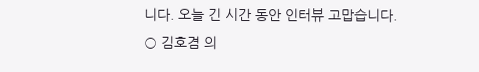니다. 오늘 긴 시간 동안 인터뷰 고맙습니다.
○ 김호겸 의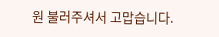원 불러주셔서 고맙습니다.